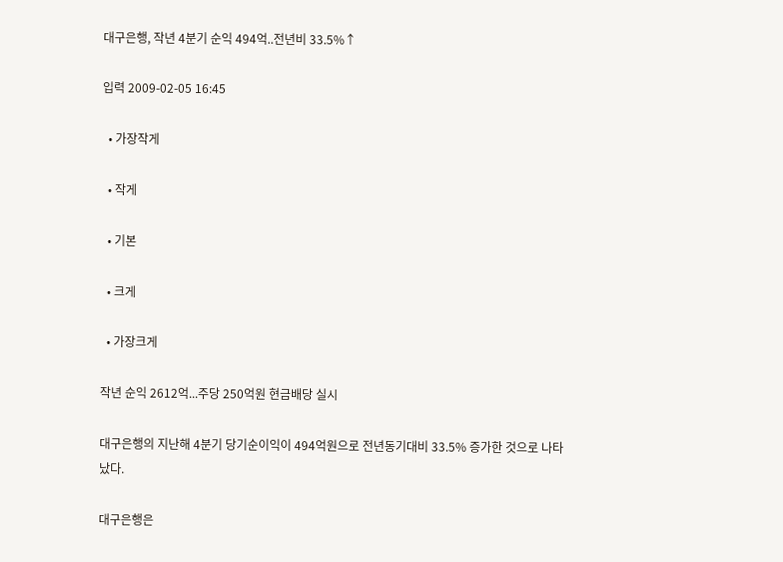대구은행, 작년 4분기 순익 494억..전년비 33.5%↑

입력 2009-02-05 16:45

  • 가장작게

  • 작게

  • 기본

  • 크게

  • 가장크게

작년 순익 2612억...주당 250억원 현금배당 실시

대구은행의 지난해 4분기 당기순이익이 494억원으로 전년동기대비 33.5% 증가한 것으로 나타났다.

대구은행은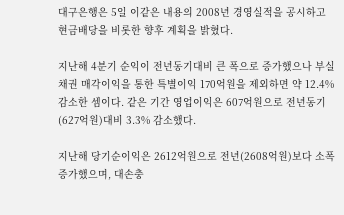대구은행은 5일 이같은 내용의 2008년 경영실적을 공시하고 현금배당을 비롯한 향후 계획을 밝혔다.

지난해 4분기 순익이 전년동기대비 큰 폭으로 증가했으나 부실채권 매각이익을 통한 특별이익 170억원을 제외하면 약 12.4% 감소한 셈이다. 같은 기간 영업이익은 607억원으로 전년동기(627억원)대비 3.3% 감소했다.

지난해 당기순이익은 2612억원으로 전년(2608억원)보다 소폭 증가했으며, 대손충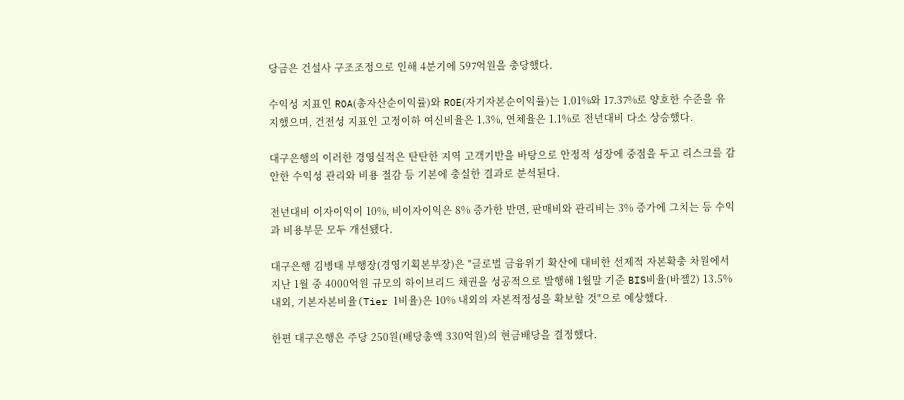당금은 건설사 구조조정으로 인해 4분기에 597억원을 충당했다.

수익성 지표인 ROA(총자산순이익률)와 ROE(자기자본순이익률)는 1.01%와 17.37%로 양호한 수준을 유지했으며, 건전성 지표인 고정이하 여신비율은 1.3%, 연체율은 1.1%로 전년대비 다소 상승했다.

대구은행의 이러한 경영실적은 탄탄한 지역 고객기반을 바탕으로 안정적 성장에 중점을 두고 리스크를 감안한 수익성 관리와 비용 절감 등 기본에 충실한 결과로 분석된다.

전년대비 이자이익이 10%, 비이자이익은 8% 증가한 반면, 판매비와 관리비는 3% 증가에 그치는 등 수익과 비용부문 모두 개선됐다.

대구은행 김병태 부행장(경영기획본부장)은 "글로벌 금융위기 확산에 대비한 선제적 자본확충 차원에서 지난 1월 중 4000억원 규모의 하이브리드 채권을 성공적으로 발행해 1월말 기준 BIS비율(바젤2) 13.5% 내외, 기본자본비율(Tier 1비율)은 10% 내외의 자본적정성을 확보할 것"으로 예상했다.

한편 대구은행은 주당 250원(배당총액 330억원)의 현금배당을 결정했다.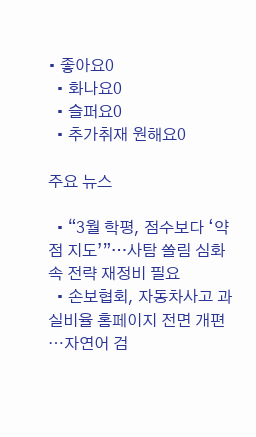• 좋아요0
  • 화나요0
  • 슬퍼요0
  • 추가취재 원해요0

주요 뉴스

  • “3월 학평, 점수보다 ‘약점 지도’”…사탐 쏠림 심화 속 전략 재정비 필요
  • 손보협회, 자동차사고 과실비율 홈페이지 전면 개편⋯자연어 검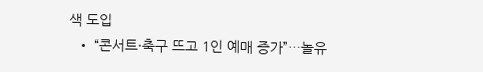색 도입
  • “콘서트·축구 뜨고 1인 예매 증가”…놀유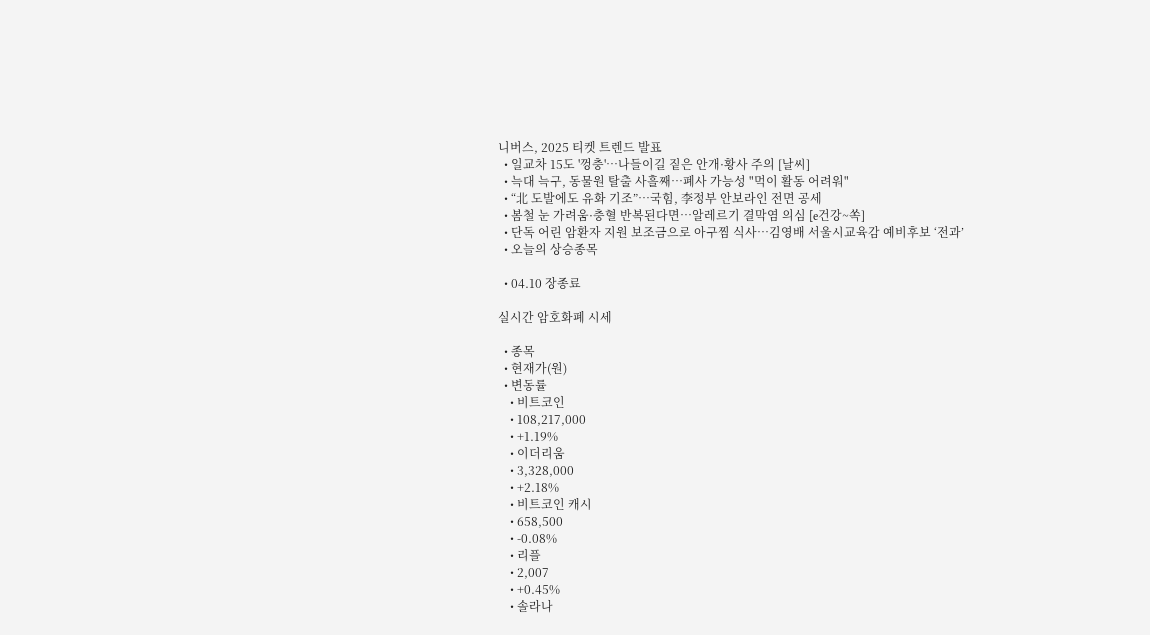니버스, 2025 티켓 트렌드 발표
  • 일교차 15도 '껑충'…나들이길 짙은 안개·황사 주의 [날씨]
  • 늑대 늑구, 동물원 탈출 사흘째⋯폐사 가능성 "먹이 활동 어려워"
  • “北 도발에도 유화 기조”…국힘, 李정부 안보라인 전면 공세
  • 봄철 눈 가려움·충혈 반복된다면…알레르기 결막염 의심 [e건강~쏙]
  • 단독 어린 암환자 지원 보조금으로 아구찜 식사…김영배 서울시교육감 예비후보 ‘전과’
  • 오늘의 상승종목

  • 04.10 장종료

실시간 암호화폐 시세

  • 종목
  • 현재가(원)
  • 변동률
    • 비트코인
    • 108,217,000
    • +1.19%
    • 이더리움
    • 3,328,000
    • +2.18%
    • 비트코인 캐시
    • 658,500
    • -0.08%
    • 리플
    • 2,007
    • +0.45%
    • 솔라나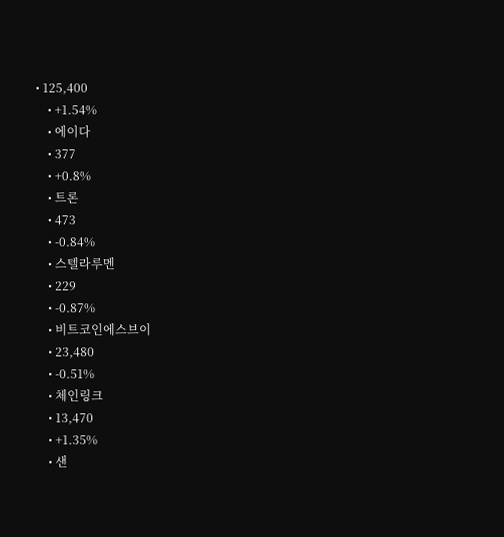• 125,400
    • +1.54%
    • 에이다
    • 377
    • +0.8%
    • 트론
    • 473
    • -0.84%
    • 스텔라루멘
    • 229
    • -0.87%
    • 비트코인에스브이
    • 23,480
    • -0.51%
    • 체인링크
    • 13,470
    • +1.35%
    • 샌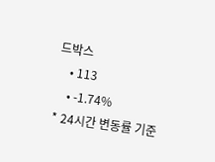드박스
    • 113
    • -1.74%
* 24시간 변동률 기준